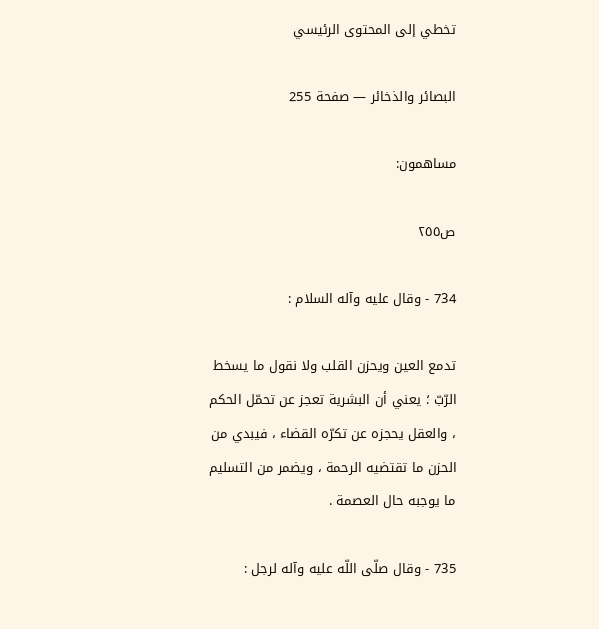تخطي إلى المحتوى الرئيسي

البصائر والذخائر — صفحة 255

مساهمون:

ص٢٥٥

734 - وقال عليه وآله السلام :

تدمع العين ويحزن القلب ولا نقول ما يسخط الرّبّ ؛ يعني أن البشرية تعجز عن تحمّل الحكم ، والعقل يحجزه عن تكرّه القضاء ، فيبدي من الحزن ما تقتضيه الرحمة ، ويضمر من التسليم ما يوجبه حال العصمة .

735 - وقال صلّى اللّه عليه وآله لرجل :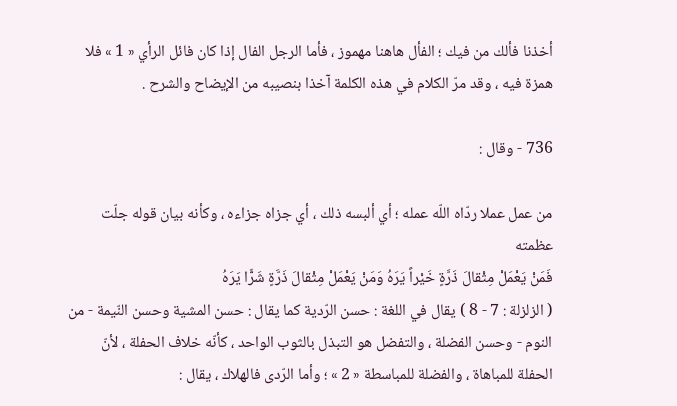أخذنا فألك من فيك ؛ الفأل هاهنا مهموز ، فأما الرجل الفال إذا كان فائل الرأي « 1 » فلا همزة فيه ، وقد مرّ الكلام في هذه الكلمة آخذا بنصيبه من الإيضاح والشرح .

736 - وقال :

من عمل عملا ردّاه اللّه عمله ؛ أي ألبسه ذلك ، أي جزاه جزاءه ، وكأنه بيان قوله جلّت عظمته
فَمَنْ يَعْمَلْ مِثْقالَ ذَرَّةٍ خَيْراً يَرَهُ وَمَنْ يَعْمَلْ مِثْقالَ ذَرَّةٍ شَرًّا يَرَهُ
( الزلزلة : 7 - 8 ) يقال في اللغة : حسن الرّدية كما يقال : حسن المشية وحسن النّيمة - من النوم - وحسن الفضلة ، والتفضل هو التبذل بالثوب الواحد ، كأنّه خلاف الحفلة ، لأنّ الحفلة للمباهاة ، والفضلة للمباسطة « 2 » ؛ وأما الرّدى فالهلاك ، يقال :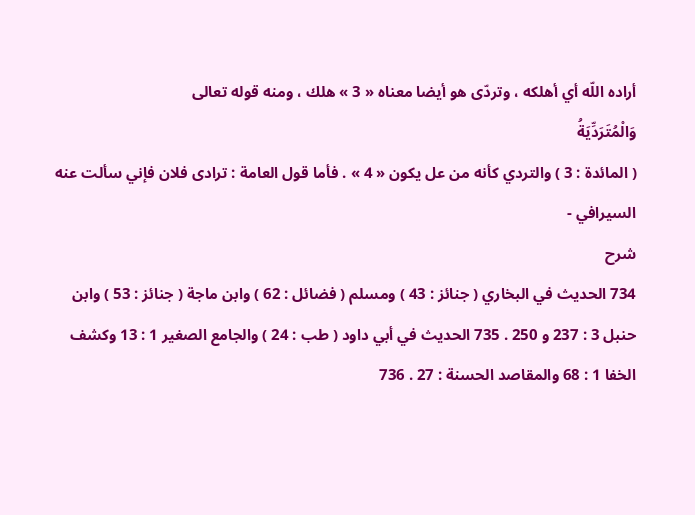أراده اللّه أي أهلكه ، وتردّى هو أيضا معناه « 3 » هلك ، ومنه قوله تعالى
وَالْمُتَرَدِّيَةُ
( المائدة : 3 ) والتردي كأنه من عل يكون « 4 » . فأما قول العامة : ترادى فلان فإني سألت عنه السيرافي -
شرح
734 الحديث في البخاري ( جنائز : 43 ) ومسلم ( فضائل : 62 ) وابن ماجة ( جنائز : 53 ) وابن حنبل 3 : 237 و 250 . 735 الحديث في أبي داود ( طب : 24 ) والجامع الصغير 1 : 13 وكشف الخفا 1 : 68 والمقاصد الحسنة : 27 . 736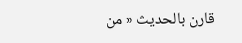قارن بالحديث « من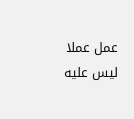عمل عملا ليس عليه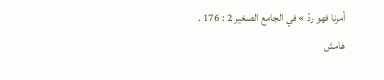أمرنا فهو ردّ » في الجامع الصغير 2 : 176 .
هامش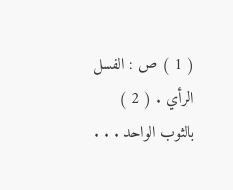( 1 ) ص : الفسل الرأي . ( 2 ) بالثوب الواحد . . .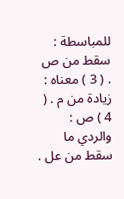للمباسطة : سقط من ص . ( 3 ) معناه : زيادة من م . ( 4 ) ص : والردي ما سقط من عل .